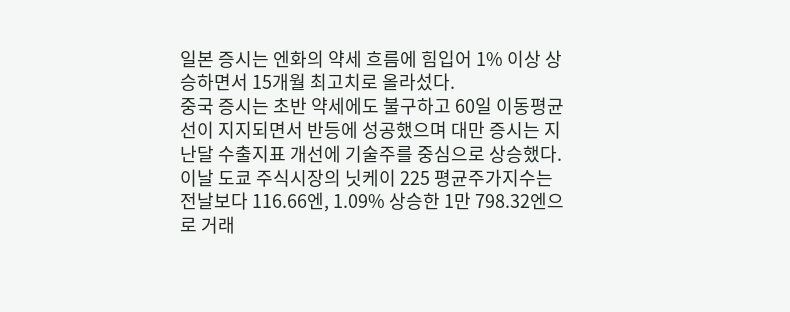일본 증시는 엔화의 약세 흐름에 힘입어 1% 이상 상승하면서 15개월 최고치로 올라섰다.
중국 증시는 초반 약세에도 불구하고 60일 이동평균선이 지지되면서 반등에 성공했으며 대만 증시는 지난달 수출지표 개선에 기술주를 중심으로 상승했다.
이날 도쿄 주식시장의 닛케이 225 평균주가지수는 전날보다 116.66엔, 1.09% 상승한 1만 798.32엔으로 거래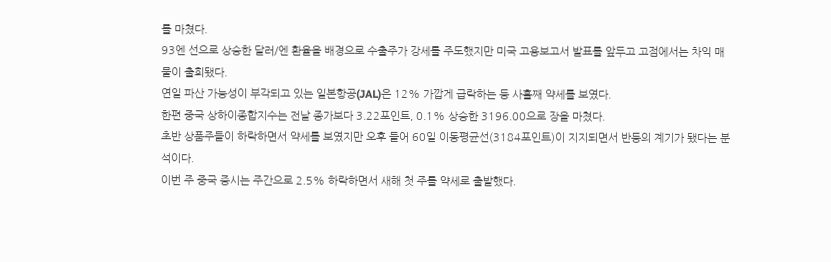를 마쳤다.
93엔 선으로 상승한 달러/엔 환율을 배경으로 수출주가 강세를 주도했지만 미국 고용보고서 발표를 앞두고 고점에서는 차익 매물이 출회됐다.
연일 파산 가능성이 부각되고 있는 일본항공(JAL)은 12% 가깝게 급락하는 등 사흘째 약세를 보였다.
한편 중국 상하이종합지수는 전날 종가보다 3.22포인트, 0.1% 상승한 3196.00으로 장을 마쳤다.
초반 상품주들이 하락하면서 약세를 보였지만 오후 들어 60일 이동평균선(3184포인트)이 지지되면서 반등의 계기가 됐다는 분석이다.
이번 주 중국 증시는 주간으로 2.5% 하락하면서 새해 첫 주를 약세로 출발했다.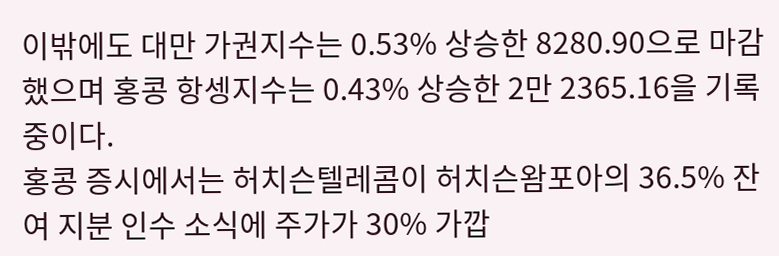이밖에도 대만 가권지수는 0.53% 상승한 8280.90으로 마감했으며 홍콩 항셍지수는 0.43% 상승한 2만 2365.16을 기록중이다.
홍콩 증시에서는 허치슨텔레콤이 허치슨왐포아의 36.5% 잔여 지분 인수 소식에 주가가 30% 가깝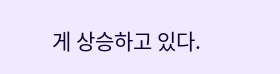게 상승하고 있다.